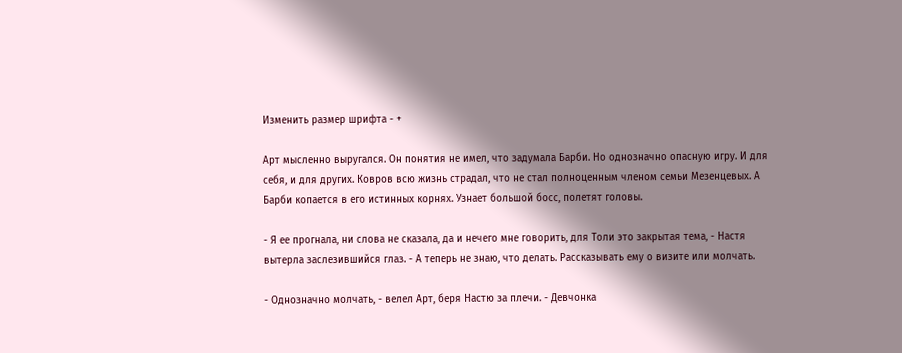Изменить размер шрифта - +

Арт мысленно выругался. Он понятия не имел, что задумала Барби. Но однозначно опасную игру. И для себя, и для других. Ковров всю жизнь страдал, что не стал полноценным членом семьи Мезенцевых. А Барби копается в его истинных корнях. Узнает большой босс, полетят головы.

- Я ее прогнала, ни слова не сказала, да и нечего мне говорить, для Толи это закрытая тема, - Настя вытерла заслезившийся глаз. - А теперь не знаю, что делать. Рассказывать ему о визите или молчать.

- Однозначно молчать, - велел Арт, беря Настю за плечи. - Девчонка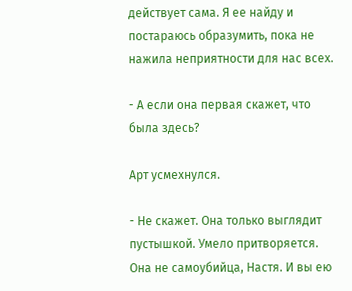действует сама. Я ее найду и постараюсь образумить, пока не нажила неприятности для нас всех.

- А если она первая скажет, что была здесь?

Арт усмехнулся.

- Не скажет. Она только выглядит пустышкой. Умело притворяется. Она не самоубийца, Настя. И вы ею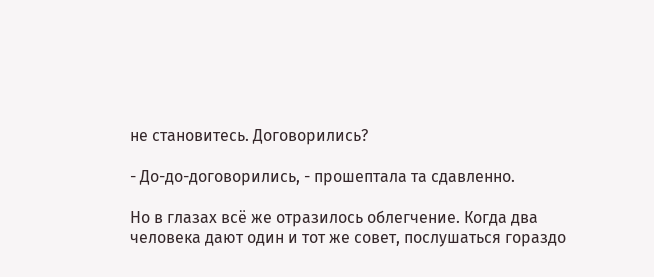не становитесь. Договорились?

- До-до-договорились, - прошептала та сдавленно.

Но в глазах всё же отразилось облегчение. Когда два человека дают один и тот же совет, послушаться гораздо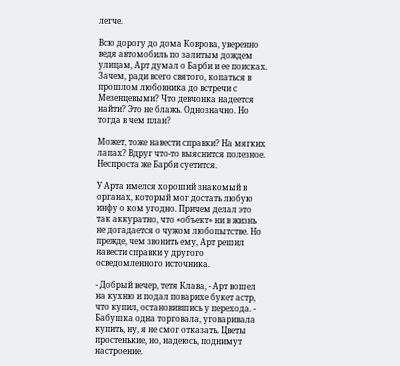легче.

Всю дорогу до дома Коврова, уверенно ведя автомобиль по залитым дождем улицам, Арт думал о Барби и ее поисках. Зачем, ради всего святого, копаться в прошлом любовника до встречи с Мезенцевыми? Что девчонка надеется найти? Это не блажь. Однозначно. Но тогда в чем план?

Может, тоже навести справки? На мягких лапах? Вдруг что-то выяснится полезное. Неспроста же Барби суетится.

У Арта имелся хороший знакомый в органах, который мог достать любую инфу о ком угодно. Причем делал это так аккуратно, что «объект» ни в жизнь не догадается о чужом любопытстве. Но прежде, чем звонить ему, Арт решил навести справки у другого осведомленного источника.

- Добрый вечер, тетя Клава, - Арт вошел на кухню и подал поварихе букет астр, что купил, остановившись у перехода. - Бабушка одна торговала, уговаривала купить, ну, я не смог отказать. Цветы простенькие, но, надеюсь, поднимут настроение.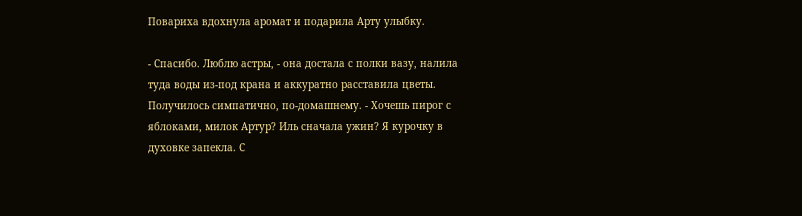Повариха вдохнула аромат и подарила Арту улыбку.

- Спасибо. Люблю астры, - она достала с полки вазу, налила туда воды из-под крана и аккуратно расставила цветы. Получилось симпатично, по-домашнему. - Хочешь пирог с яблоками, милок Артур? Иль сначала ужин? Я курочку в духовке запекла. С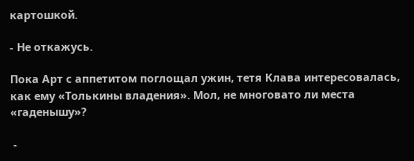картошкой.

- Не откажусь.

Пока Арт с аппетитом поглощал ужин, тетя Клава интересовалась, как ему «Толькины владения». Мол, не многовато ли места «гаденышу»?

 -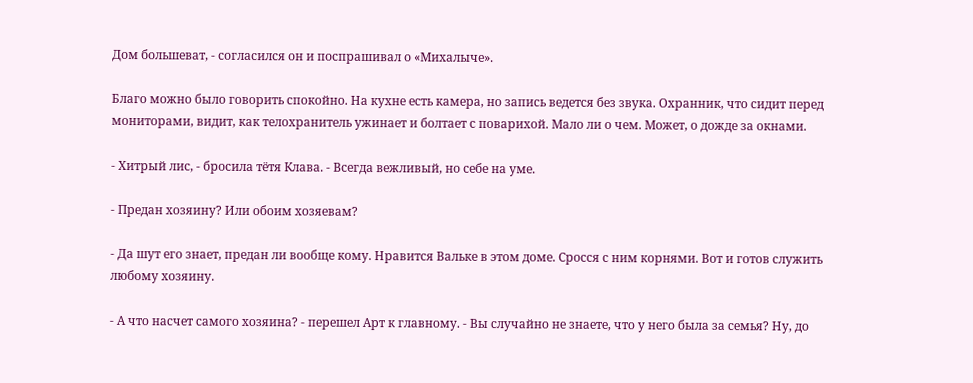Дом большеват, - согласился он и поспрашивал о «Михалыче».

Благо можно было говорить спокойно. На кухне есть камера, но запись ведется без звука. Охранник, что сидит перед мониторами, видит, как телохранитель ужинает и болтает с поварихой. Мало ли о чем. Может, о дожде за окнами.

- Хитрый лис, - бросила тётя Клава. - Всегда вежливый, но себе на уме.

- Предан хозяину? Или обоим хозяевам?

- Да шут его знает, предан ли вообще кому. Нравится Вальке в этом доме. Сросся с ним корнями. Вот и готов служить любому хозяину.

- А что насчет самого хозяина? - перешел Арт к главному. - Вы случайно не знаете, что у него была за семья? Ну, до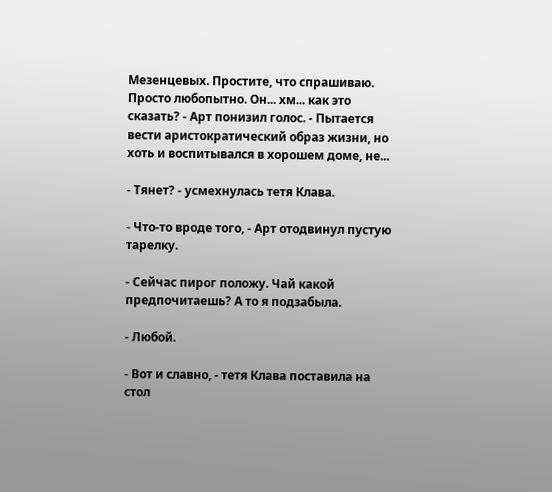Мезенцевых. Простите, что спрашиваю. Просто любопытно. Он... хм... как это сказать? - Арт понизил голос. - Пытается вести аристократический образ жизни, но хоть и воспитывался в хорошем доме, не...

- Тянет? - усмехнулась тетя Клава.

- Что-то вроде того, - Арт отодвинул пустую тарелку.

- Сейчас пирог положу. Чай какой предпочитаешь? А то я подзабыла.

- Любой.

- Вот и славно, - тетя Клава поставила на стол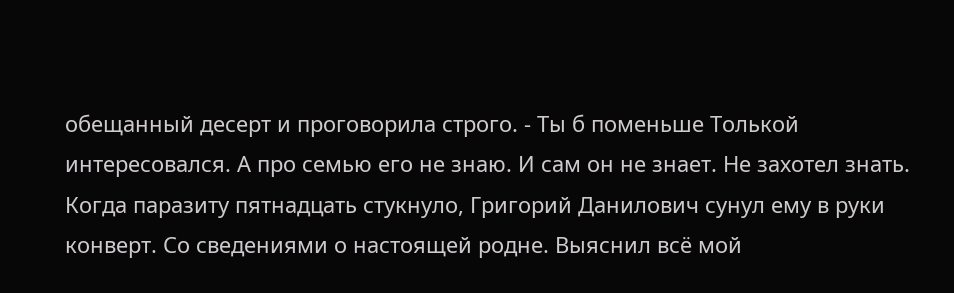обещанный десерт и проговорила строго. - Ты б поменьше Толькой интересовался. А про семью его не знаю. И сам он не знает. Не захотел знать. Когда паразиту пятнадцать стукнуло, Григорий Данилович сунул ему в руки конверт. Со сведениями о настоящей родне. Выяснил всё мой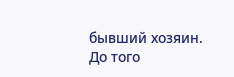бывший хозяин. До того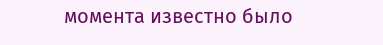момента известно было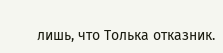лишь, что Толька отказник.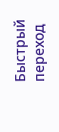Быстрый переход